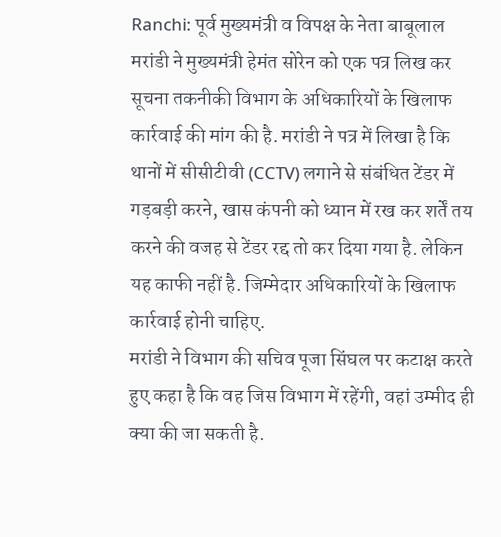Ranchi: पूर्व मुख्यमंत्री व विपक्ष के नेता बाबूलाल मरांडी ने मुख्यमंत्री हेमंत सोरेन को एक पत्र लिख कर सूचना तकनीकी विभाग के अधिकारियों के खिलाफ कार्रवाई की मांग की है. मरांडी ने पत्र में लिखा है कि थानों में सीसीटीवी (CCTV) लगाने से संबंधित टेंडर में गड़बड़ी करने, खास कंपनी को ध्यान में रख कर शर्तें तय करने की वजह से टेंडर रद्द तो कर दिया गया है. लेकिन यह काफी नहीं है. जिम्मेदार अधिकारियों के खिलाफ कार्रवाई होनी चाहिए.
मरांडी ने विभाग की सचिव पूजा सिंघल पर कटाक्ष करते हुए कहा है कि वह जिस विभाग में रहेंगी, वहां उम्मीद ही क्या की जा सकती है.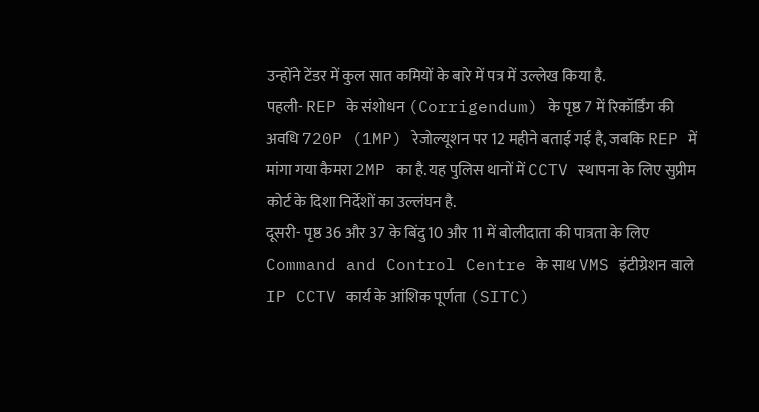उन्होंने टेंडर में कुल सात कमियों के बारे में पत्र में उल्लेख किया है.
पहली- REP के संशोधन (Corrigendum) के पृष्ठ 7 में रिकॉर्डिंग की अवधि 720P (1MP) रेजोल्यूशन पर 12 महीने बताई गई है, जबकि REP में मांगा गया कैमरा 2MP का है. यह पुलिस थानों में CCTV स्थापना के लिए सुप्रीम कोर्ट के दिशा निर्देशों का उल्लंघन है.
दूसरी- पृष्ठ 36 और 37 के बिंदु 10 और 11 में बोलीदाता की पात्रता के लिए Command and Control Centre के साथ VMS इंटीग्रेशन वाले IP CCTV कार्य के आंशिक पूर्णता (SITC)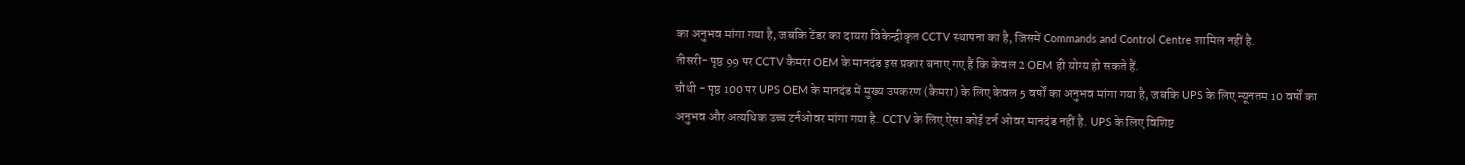का अनुभव मांगा गया है, जबकि टेंडर का दायरा विकेन्द्रीकृत CCTV स्थापना का है, जिसमें Commands and Control Centre शामिल नहीं है.
तीसरी- पृष्ठ 99 पर CCTV कैमरा OEM के मानदंड इस प्रकार बनाए गए हैं कि केवल 2 OEM ही योग्य हो सकते हैं.
चौथी - पृष्ठ 100 पर UPS OEM के मानदंड में मुख्य उपकरण (कैमरा) के लिए केवल 5 वर्षों का अनुभव मांगा गया है, जबकि UPS के लिए न्यूनतम 10 वर्षों का अनुभव और अत्यधिक उच्च टर्नओवर मांगा गया है. CCTV के लिए ऐसा कोई टर्न ओवर मानदंड नहीं है. UPS के लिए विशिष्ट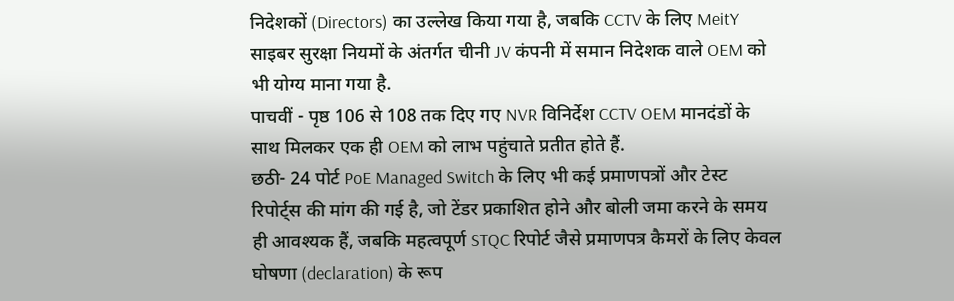निदेशकों (Directors) का उल्लेख किया गया है, जबकि CCTV के लिए MeitY साइबर सुरक्षा नियमों के अंतर्गत चीनी JV कंपनी में समान निदेशक वाले OEM को भी योग्य माना गया है.
पाचवीं - पृष्ठ 106 से 108 तक दिए गए NVR विनिर्देश CCTV OEM मानदंडों के साथ मिलकर एक ही OEM को लाभ पहुंचाते प्रतीत होते हैं.
छठी- 24 पोर्ट PoE Managed Switch के लिए भी कई प्रमाणपत्रों और टेस्ट रिपोर्ट्स की मांग की गई है, जो टेंडर प्रकाशित होने और बोली जमा करने के समय ही आवश्यक हैं, जबकि महत्वपूर्ण STQC रिपोर्ट जैसे प्रमाणपत्र कैमरों के लिए केवल घोषणा (declaration) के रूप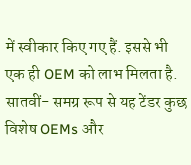में स्वीकार किए गए हैं. इससे भी एक ही OEM को लाभ मिलता है.
सातवीं- समग्र रूप से यह टेंडर कुछ विशेष OEMs और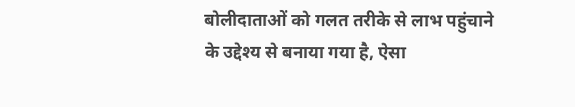बोलीदाताओं को गलत तरीके से लाभ पहुंचाने के उद्देश्य से बनाया गया है, ऐसा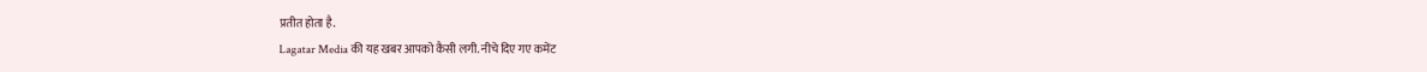प्रतीत होता है.
Lagatar Media की यह खबर आपको कैसी लगी. नीचे दिए गए कमेंट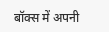बॉक्स में अपनी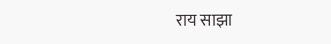राय साझा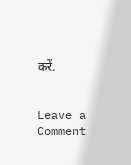करें.


Leave a Comment